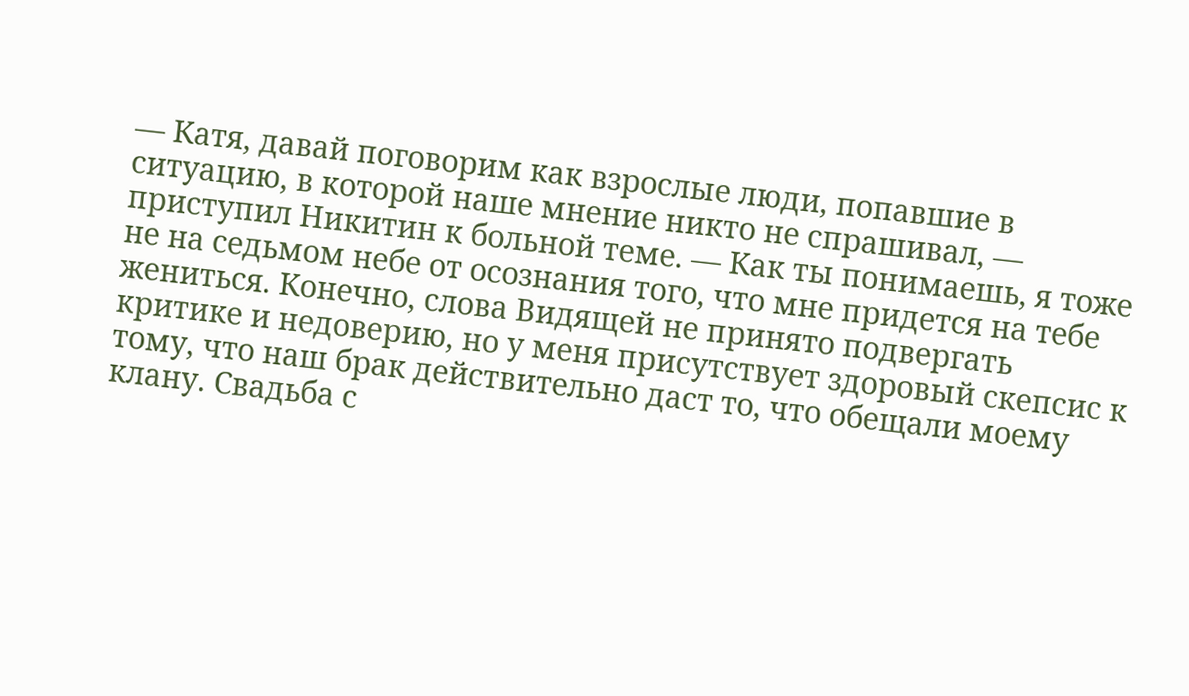— Катя, давай поговорим как взрослые люди, попавшие в ситуацию, в которой наше мнение никто не спрашивал, — приступил Никитин к больной теме. — Как ты понимаешь, я тоже не на седьмом небе от осознания того, что мне придется на тебе жениться. Конечно, слова Видящей не принято подвергать критике и недоверию, но у меня присутствует здоровый скепсис к тому, что наш брак действительно даст то, что обещали моему клану. Свадьба с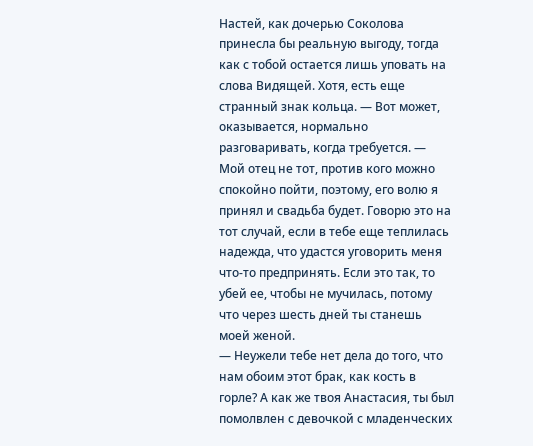Настей, как дочерью Соколова принесла бы реальную выгоду, тогда как с тобой остается лишь уповать на слова Видящей. Хотя, есть еще странный знак кольца. — Вот может, оказывается, нормально разговаривать, когда требуется. — Мой отец не тот, против кого можно спокойно пойти, поэтому, его волю я принял и свадьба будет. Говорю это на тот случай, если в тебе еще теплилась надежда, что удастся уговорить меня что-то предпринять. Если это так, то убей ее, чтобы не мучилась, потому что через шесть дней ты станешь моей женой.
— Неужели тебе нет дела до того, что нам обоим этот брак, как кость в горле? А как же твоя Анастасия, ты был помолвлен с девочкой с младенческих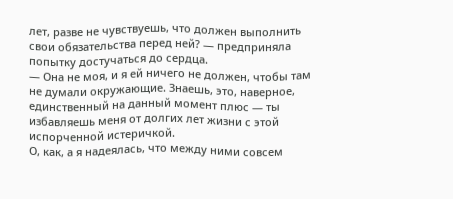лет, разве не чувствуешь, что должен выполнить свои обязательства перед ней? — предприняла попытку достучаться до сердца.
— Она не моя, и я ей ничего не должен, чтобы там не думали окружающие. Знаешь, это, наверное, единственный на данный момент плюс — ты избавляешь меня от долгих лет жизни с этой испорченной истеричкой.
О, как, а я надеялась, что между ними совсем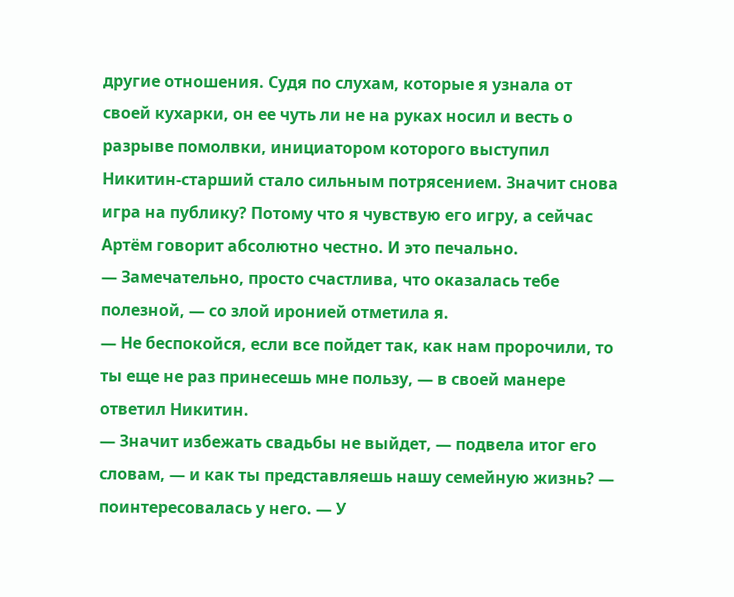другие отношения. Судя по слухам, которые я узнала от своей кухарки, он ее чуть ли не на руках носил и весть о разрыве помолвки, инициатором которого выступил Никитин-старший стало сильным потрясением. Значит снова игра на публику? Потому что я чувствую его игру, а сейчас Артём говорит абсолютно честно. И это печально.
— Замечательно, просто счастлива, что оказалась тебе полезной, — со злой иронией отметила я.
— Не беспокойся, если все пойдет так, как нам пророчили, то ты еще не раз принесешь мне пользу, — в своей манере ответил Никитин.
— Значит избежать свадьбы не выйдет, — подвела итог его словам, — и как ты представляешь нашу семейную жизнь? — поинтересовалась у него. — У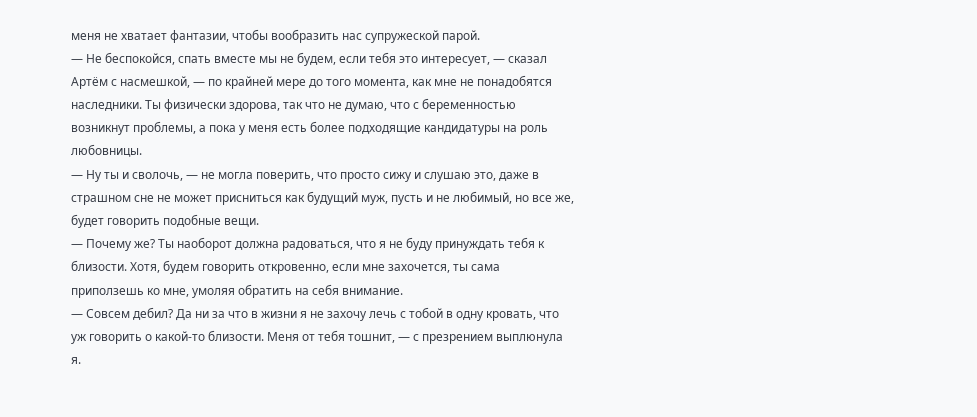меня не хватает фантазии, чтобы вообразить нас супружеской парой.
— Не беспокойся, спать вместе мы не будем, если тебя это интересует, — сказал Артём с насмешкой, — по крайней мере до того момента, как мне не понадобятся наследники. Ты физически здорова, так что не думаю, что с беременностью возникнут проблемы, а пока у меня есть более подходящие кандидатуры на роль любовницы.
— Ну ты и сволочь, — не могла поверить, что просто сижу и слушаю это, даже в страшном сне не может присниться как будущий муж, пусть и не любимый, но все же, будет говорить подобные вещи.
— Почему же? Ты наоборот должна радоваться, что я не буду принуждать тебя к близости. Хотя, будем говорить откровенно, если мне захочется, ты сама приползешь ко мне, умоляя обратить на себя внимание.
— Совсем дебил? Да ни за что в жизни я не захочу лечь с тобой в одну кровать, что уж говорить о какой-то близости. Меня от тебя тошнит, — с презрением выплюнула я.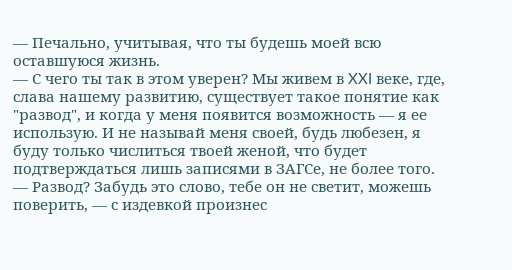— Печально, учитывая, что ты будешь моей всю оставшуюся жизнь.
— С чего ты так в этом уверен? Мы живем в XXI веке, где, слава нашему развитию, существует такое понятие как "развод", и когда у меня появится возможность — я ее использую. И не называй меня своей, будь любезен, я буду только числиться твоей женой, что будет подтверждаться лишь записями в ЗАГСе, не более того.
— Развод? Забудь это слово, тебе он не светит, можешь поверить, — с издевкой произнес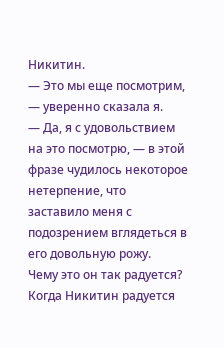Никитин.
— Это мы еще посмотрим, — уверенно сказала я.
— Да, я с удовольствием на это посмотрю, — в этой фразе чудилось некоторое нетерпение, что заставило меня с подозрением вглядеться в его довольную рожу.
Чему это он так радуется? Когда Никитин радуется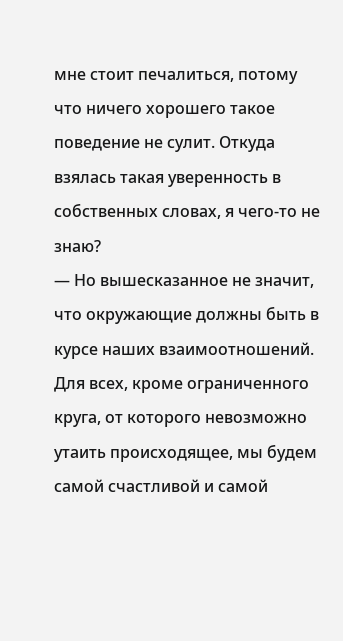мне стоит печалиться, потому что ничего хорошего такое поведение не сулит. Откуда взялась такая уверенность в собственных словах, я чего-то не знаю?
— Но вышесказанное не значит, что окружающие должны быть в курсе наших взаимоотношений. Для всех, кроме ограниченного круга, от которого невозможно утаить происходящее, мы будем самой счастливой и самой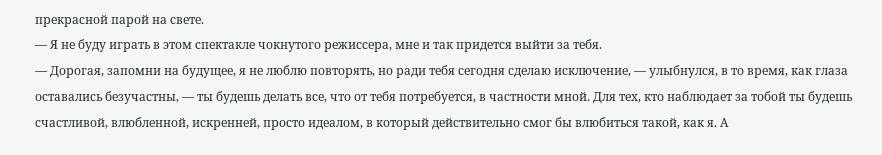прекрасной парой на свете.
— Я не буду играть в этом спектакле чокнутого режиссера, мне и так придется выйти за тебя.
— Дорогая, запомни на будущее, я не люблю повторять, но ради тебя сегодня сделаю исключение, — улыбнулся, в то время, как глаза оставались безучастны, — ты будешь делать все, что от тебя потребуется, в частности мной. Для тех, кто наблюдает за тобой ты будешь счастливой, влюбленной, искренней, просто идеалом, в который действительно смог бы влюбиться такой, как я. А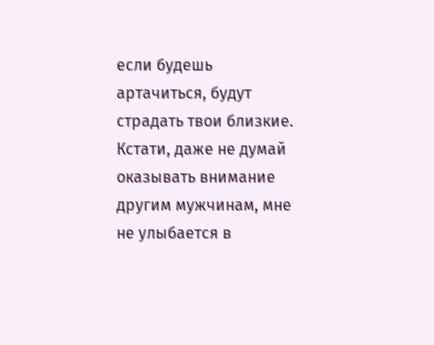если будешь артачиться, будут страдать твои близкие. Кстати, даже не думай оказывать внимание другим мужчинам, мне не улыбается в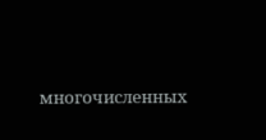многочисленных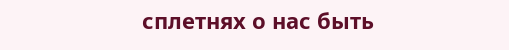сплетнях о нас быть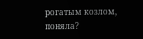рогатым козлом, поняла?